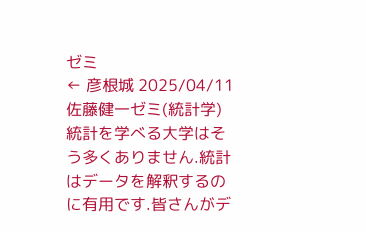ゼミ
← 彦根城 2025/04/11
佐藤健一ゼミ(統計学)
統計を学べる大学はそう多くありません.統計はデータを解釈するのに有用です.皆さんがデ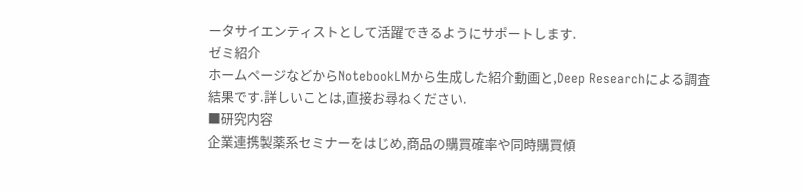ータサイエンティストとして活躍できるようにサポートします.
ゼミ紹介
ホームページなどからNotebookLMから生成した紹介動画と,Deep Researchによる調査結果です.詳しいことは,直接お尋ねください.
■研究内容
企業連携製薬系セミナーをはじめ,商品の購買確率や同時購買傾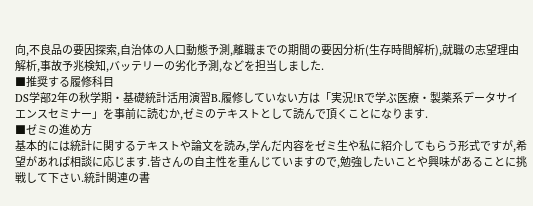向,不良品の要因探索,自治体の人口動態予測,離職までの期間の要因分析(生存時間解析),就職の志望理由解析,事故予兆検知,バッテリーの劣化予測,などを担当しました.
■推奨する履修科目
DS学部2年の秋学期・基礎統計活用演習B.履修していない方は「実況!Rで学ぶ医療・製薬系データサイエンスセミナー」を事前に読むか,ゼミのテキストとして読んで頂くことになります.
■ゼミの進め方
基本的には統計に関するテキストや論文を読み,学んだ内容をゼミ生や私に紹介してもらう形式ですが,希望があれば相談に応じます.皆さんの自主性を重んじていますので,勉強したいことや興味があることに挑戦して下さい.統計関連の書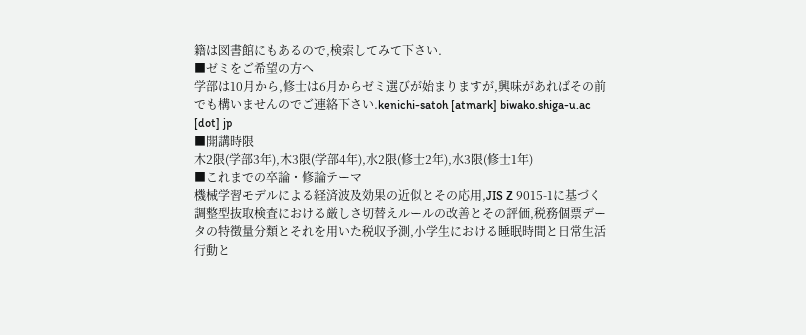籍は図書館にもあるので,検索してみて下さい.
■ゼミをご希望の方へ
学部は10月から,修士は6月からゼミ選びが始まりますが,興味があればその前でも構いませんのでご連絡下さい.kenichi-satoh [atmark] biwako.shiga-u.ac [dot] jp
■開講時限
木2限(学部3年),木3限(学部4年),水2限(修士2年),水3限(修士1年)
■これまでの卒論・修論テーマ
機械学習モデルによる経済波及効果の近似とその応用,JIS Z 9015-1に基づく調整型抜取検査における厳しさ切替えルールの改善とその評価,税務個票データの特徴量分類とそれを用いた税収予測,小学生における睡眠時間と日常生活行動と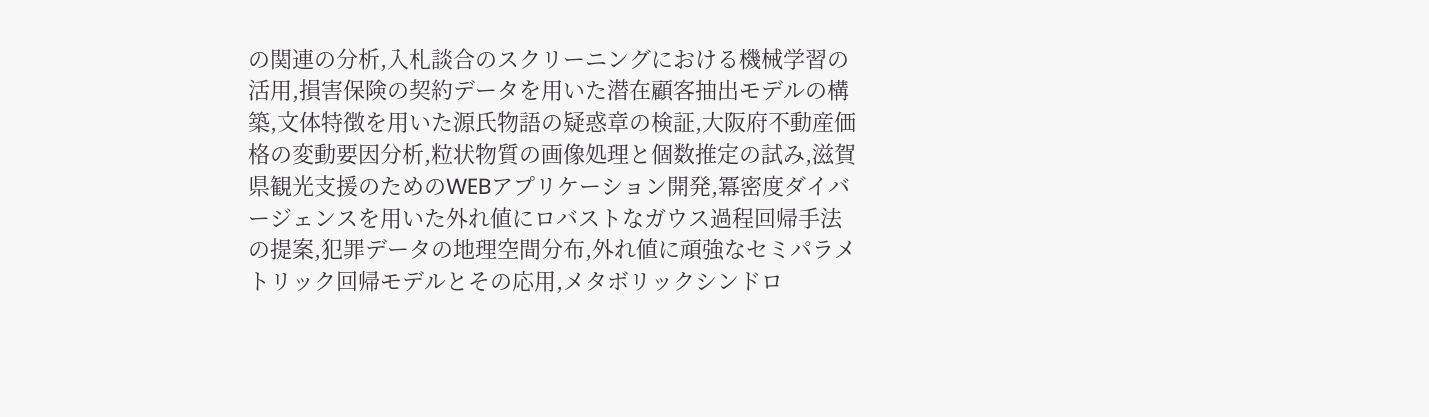の関連の分析,入札談合のスクリーニングにおける機械学習の活用,損害保険の契約データを用いた潜在顧客抽出モデルの構築,文体特徴を用いた源氏物語の疑惑章の検証,大阪府不動産価格の変動要因分析,粒状物質の画像処理と個数推定の試み,滋賀県観光支援のためのWEBアプリケーション開発,冪密度ダイバージェンスを用いた外れ値にロバストなガウス過程回帰手法の提案,犯罪データの地理空間分布,外れ値に頑強なセミパラメトリック回帰モデルとその応用,メタボリックシンドロ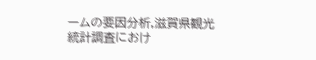ームの要因分析,滋賀県観光統計調査におけ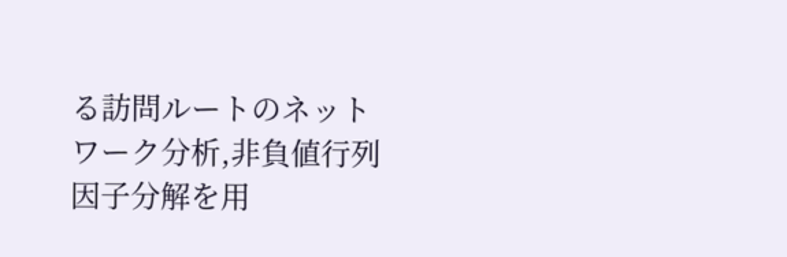る訪問ルートのネットワーク分析,非負値行列因子分解を用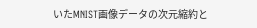いたMNIST画像データの次元縮約と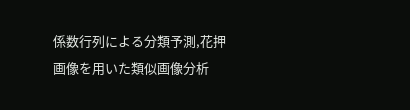係数行列による分類予測,花押画像を用いた類似画像分析